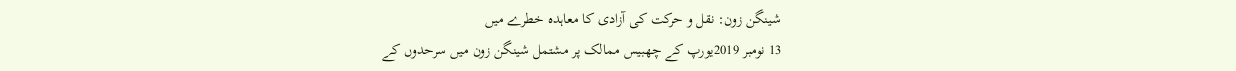شینگن زون: نقل و حرکت کی آزادی کا معاہدہ خطرے میں
13 نومبر 2019یورپ کے چھبیس ممالک پر مشتمل شینگن زون میں سرحدوں کے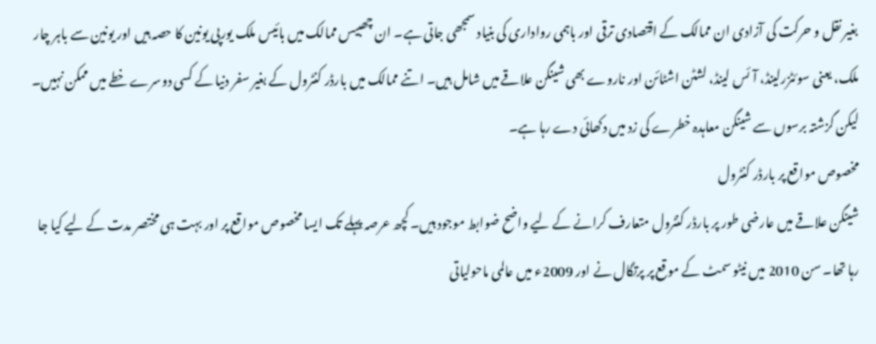بغیر نقل و حرکت کی آزادی ان ممالک کے اقتصادی ترقی اور باہمی رواداری کی بنیاد سمجھی جاتی ہے۔ ان چھبیس ممالک میں بائیس ملک یورپی یونین کا حصہ ہیں اور یونین سے باہر چار ملک، یعنی سوئٹزرلینڈ، آئس لینڈ، لشٹن اشٹائن اور ناروے بھی شینگن علاقے میں شامل ہیں۔ اتنے ممالک میں بارڈر کنٹرول کے بغیر سفر دنیا کے کسی دوسرے خطے میں ممکن نہیں۔ لیکن گزشتہ برسوں سے شینگن معاہدہ خطرے کی زد میں دکھائی دے رہا ہے۔
مخصوص مواقع پر بارڈر کنٹرول
شینگن علاقے میں عارضی طور پر بارڈر کنٹرول متعارف کرانے کے لیے واضح ضوابط موجود ہیں۔ کچھ عرصہ پہلے تک ایسا مخصوص مواقع پر اور بہت ہی مختصر مدت کے لیے کیا جا رہا تھا۔ سن 2010 میں نیٹو سمٹ کے موقع پر پرتگال نے اور 2009ء میں عالمی ماحولیاتی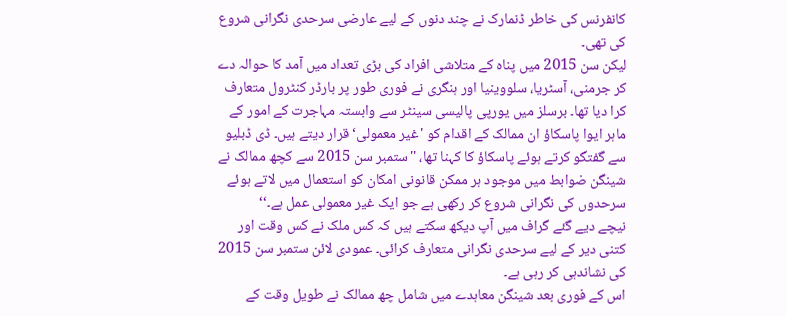کانفرنس کی خاطر ڈنمارک نے چند دنوں کے لیے عارضی سرحدی نگرانی شروع کی تھی۔
لیکن سن 2015 میں پناہ کے متلاشی افراد کی بڑی تعداد میں آمد کا حوالہ دے کر جرمنی، آسٹریا، سلووینیا اور ہنگری نے فوری طور پر بارڈر کنٹرول متعارف کرا دیا تھا۔ برسلز میں یورپی پالیسی سینٹر سے وابستہ مہاجرت کے امور کے ماہر ایوا پاسکاؤ ان ممالک کے اقدام کو 'غیر معمولی‘ قرار دیتے ہیں۔ ڈی ڈبلیو سے گفتگو کرتے ہوئے پاسکاؤ کا کہنا تھا، ''ستمبر سن 2015 سے کچھ ممالک نے شینگن ضوابط میں موجود ہر ممکن قانونی امکان کو استعمال میں لاتے ہوئے سرحدوں کی نگرانی شروع کر رکھی ہے جو ایک غیر معمولی عمل ہے۔‘‘
نیچے دیے گئے گراف میں آپ دیکھ سکتے ہیں کہ کس ملک نے کس وقت اور کتنی دیر کے لیے سرحدی نگرانی متعارف کرائی۔ عمودی لائن ستمبر سن 2015 کی نشاندہی کر رہی ہے۔
اس کے فوری بعد شینگن معاہدے میں شامل چھ ممالک نے طویل وقت کے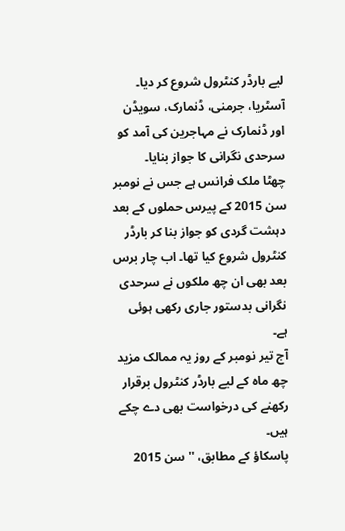لیے بارڈر کنٹرول شروع کر دیا۔ آسٹریا، جرمنی، ڈنمارک، سویڈن اور ڈنمارک نے مہاجرین کی آمد کو سرحدی نگرانی کا جواز بنایا۔
چھٹا ملک فرانس ہے جس نے نومبر سن 2015 کے پیرس حملوں کے بعد دہشت گردی کو جواز بنا کر بارڈر کنٹرول شروع کیا تھا۔ اب چار برس بعد بھی ان چھ ملکوں نے سرحدی نگرانی بدستور جاری رکھی ہوئی ہے۔
آج تیر نومبر کے روز یہ ممالک مزید چھ ماہ کے لیے بارڈر کنٹرول برقرار رکھنے کی درخواست بھی دے چکے ہیں۔
پاسکاؤ کے مطابق، ''سن 2015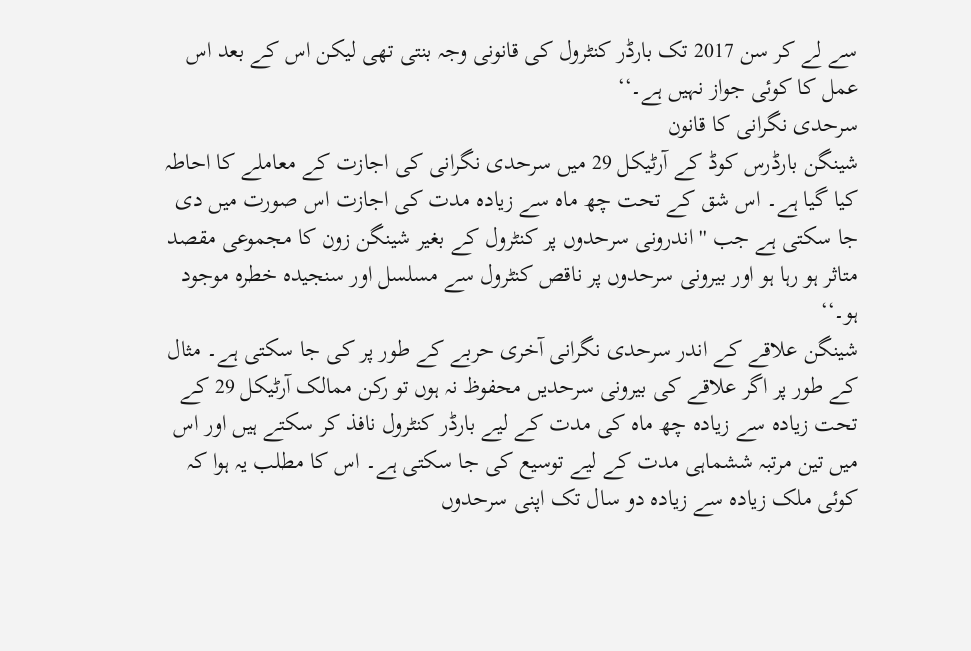سے لے کر سن 2017 تک بارڈر کنٹرول کی قانونی وجہ بنتی تھی لیکن اس کے بعد اس عمل کا کوئی جواز نہیں ہے۔‘‘
سرحدی نگرانی کا قانون
شینگن بارڈرس کوڈ کے آرٹیکل 29 میں سرحدی نگرانی کی اجازت کے معاملے کا احاطہ کیا گیا ہے۔ اس شق کے تحت چھ ماہ سے زیادہ مدت کی اجازت اس صورت میں دی جا سکتی ہے جب ''اندرونی سرحدوں پر کنٹرول کے بغیر شینگن زون کا مجموعی مقصد متاثر ہو رہا ہو اور بیرونی سرحدوں پر ناقص کنٹرول سے مسلسل اور سنجیدہ خطرہ موجود ہو۔‘‘
شینگن علاقے کے اندر سرحدی نگرانی آخری حربے کے طور پر کی جا سکتی ہے۔ مثال کے طور پر اگر علاقے کی بیرونی سرحدیں محفوظ نہ ہوں تو رکن ممالک آرٹیکل 29 کے تحت زیادہ سے زیادہ چھ ماہ کی مدت کے لیے بارڈر کنٹرول نافذ کر سکتے ہیں اور اس میں تین مرتبہ ششماہی مدت کے لیے توسیع کی جا سکتی ہے۔ اس کا مطلب یہ ہوا کہ کوئی ملک زیادہ سے زیادہ دو سال تک اپنی سرحدوں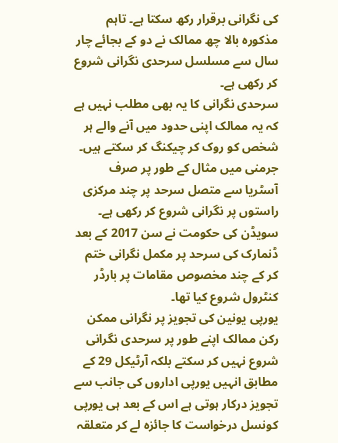کی نگرانی برقرار رکھ سکتا ہے۔ تاہم مذکورہ بالا چھ ممالک نے دو کے بجائے چار سال سے مسلسل سرحدی نگرانی شروع کر رکھی ہے۔
سرحدی نگرانی کا یہ بھی مطلب نہیں ہے کہ یہ ممالک اپنی حدود میں آنے والے ہر شخص کو روک کر چیکنگ کر سکتے ہیں۔ جرمنی میں مثال کے طور پر صرف آسٹریا سے متصل سرحد پر چند مرکزی راستوں پر نگرانی شروع کر رکھی ہے۔ سویڈن کی حکومت نے سن 2017 کے بعد ڈنمارک کی سرحد پر مکمل نگرانی ختم کر کے چند مخصوص مقامات پر بارڈر کنٹرول شروع کیا تھا۔
یورپی یونین کی تجویز پر نگرانی ممکن
رکن ممالک اپنے طور پر سرحدی نگرانی شروع نہیں کر سکتے بلکہ آرٹیکل 29 کے مطابق انہیں یورپی اداروں کی جانب سے تجویز درکار ہوتی ہے اس کے بعد ہی یورپی کونسل درخواست کا جائزہ لے کر متعلقہ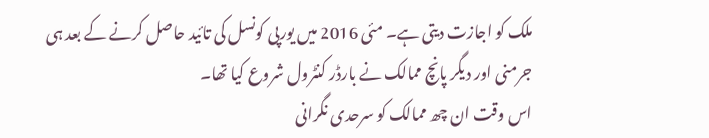ملک کو اجازت دیتی ہے۔ مئی 2016 میں یورپی کونسل کی تائید حاصل کرنے کے بعد ہی جرمنی اور دیگر پانچ ممالک نے بارڈر کنٹرول شروع کیا تھا۔
اس وقت ان چھ ممالک کو سرحدی نگرانی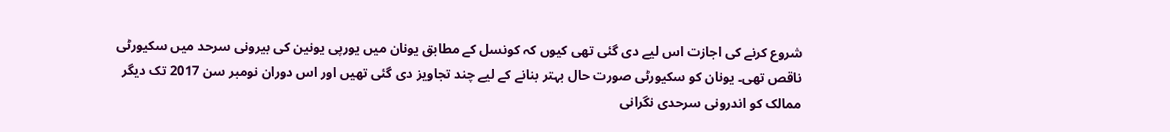شروع کرنے کی اجازت اس لیے دی گئی تھی کیوں کہ کونسل کے مطابق یونان میں یورپی یونین کی بیرونی سرحد میں سکیورٹی ناقص تھی۔ یونان کو سکیورٹی صورت حال بہتر بنانے کے لیے چند تجاویز دی گئی تھیں اور اس دوران نومبر سن 2017 تک دیگر ممالک کو اندرونی سرحدی نگرانی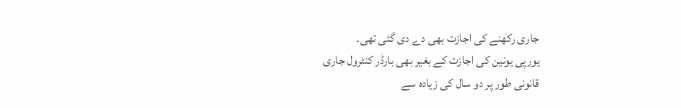جاری رکھنے کی اجازت بھی دے دی گئی تھی۔
یورپی یونین کی اجازت کے بغیر بھی بارڈر کنٹرول جاری
قانونی طور پر دو سال کی زیادہ سے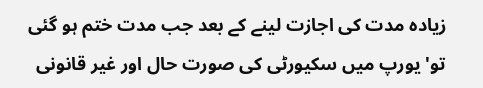زیادہ مدت کی اجازت لینے کے بعد جب مدت ختم ہو گئی تو'یورپ میں سکیورٹی کی صورت حال اور غیر قانونی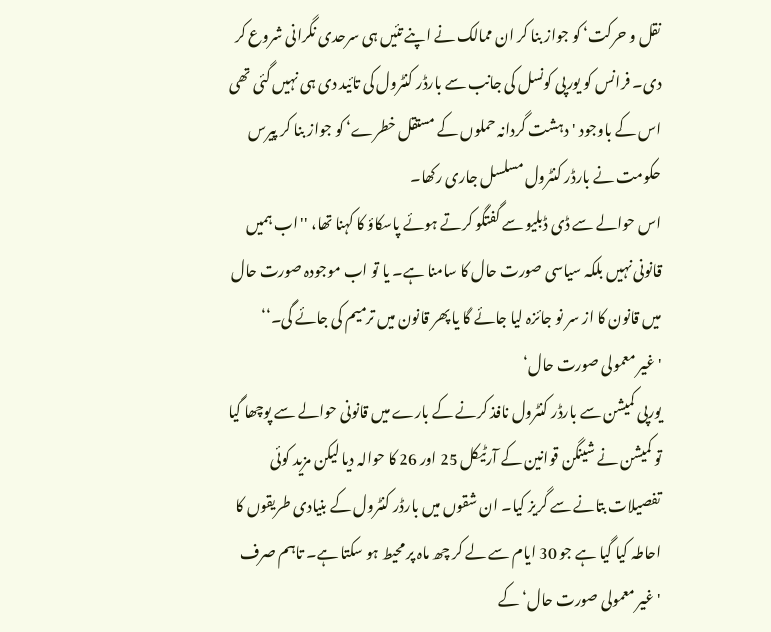نقل و حرکت‘ کو جواز بنا کر ان ممالک نے اپنے تئیں ہی سرحدی نگرانی شروع کر دی۔ فرانس کو یورپی کونسل کی جانب سے بارڈر کنٹرول کی تائید دی ہی نہیں گئی تھی اس کے باوجود 'دہشت گردانہ حملوں کے مستقل خطرے‘ کو جواز بنا کر پیرس حکومت نے بارڈر کنٹرول مسلسل جاری رکھا۔
اس حوالے سے ڈی ڈبلیو سے گفتگو کرتے ہوئے پاسکاؤ کا کہنا تھا، ''اب ہمیں قانونی نہیں بلکہ سیاسی صورت حال کا سامنا ہے۔ یا تو اب موجودہ صورت حال میں قانون کا از سر نو جائزہ لیا جائے گا یا پھر قانون میں ترمیم کی جائے گی۔‘‘
'غیر معمولی صورت حال‘
یورپی کمیشن سے بارڈر کنٹرول نافذ کرنے کے بارے میں قانونی حوالے سے پوچھا گیا تو کمیشن نے شینگن قوانین کے آرٹیکل 25 اور 26 کا حوالہ دیا لیکن مزید کوئی تفصیلات بتانے سے گریز کیا۔ ان شقوں میں بارڈر کنٹرول کے بنیادی طریقوں کا احاطہ کیا گیا ہے جو 30 ایام سے لے کر چھ ماہ پر محیط ہو سکتا ہے۔ تاہم صرف 'غیر معمولی صورت حال‘ کے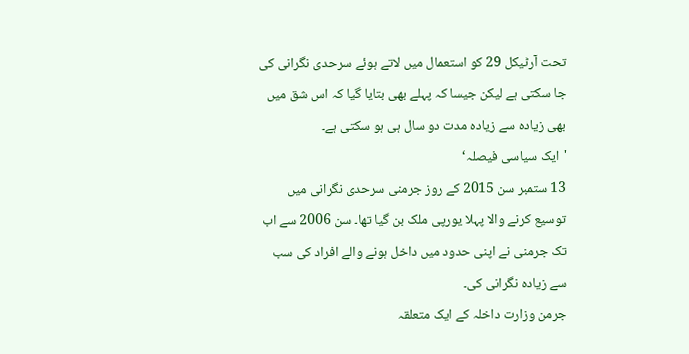تحت آرٹیکل 29 کو استعمال میں لاتے ہوئے سرحدی نگرانی کی جا سکتی ہے لیکن جیسا کہ پہلے بھی بتایا گیا کہ اس شق میں بھی زیادہ سے زیادہ مدت دو سال ہی ہو سکتی ہے۔
'ایک سیاسی فیصلہ‘
13 ستمبر سن 2015 کے روز جرمنی سرحدی نگرانی میں توسیع کرنے والا پہلا یورپی ملک بن گیا تھا۔ سن 2006 سے اب تک جرمنی نے اپنی حدود میں داخل ہونے والے افراد کی سب سے زیادہ نگرانی کی۔
جرمن وزارت داخلہ کے ایک متعلقہ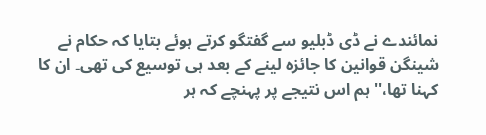نمائندے نے ڈی ڈبلیو سے گفتگو کرتے ہوئے بتایا کہ حکام نے شینگن قوانین کا جائزہ لینے کے بعد ہی توسیع کی تھی۔ ان کا کہنا تھا،''ہم اس نتیجے پر پہنچے کہ ہر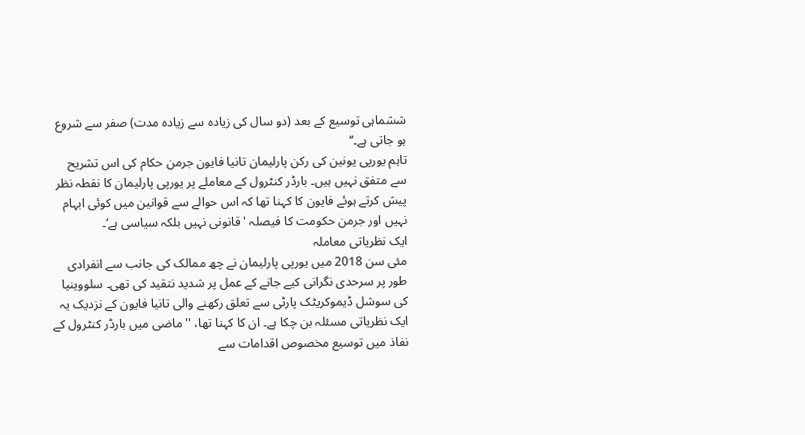ششماہی توسیع کے بعد (دو سال کی زیادہ سے زیادہ مدت) صفر سے شروع ہو جاتی ہے۔‘‘
تاہم یورپی یونین کی رکن پارلیمان تانیا فایون جرمن حکام کی اس تشریح سے متفق نہیں ہیں۔ بارڈر کنٹرول کے معاملے پر یورپی پارلیمان کا نقطہ نظر پیش کرتے ہوئے فایون کا کہنا تھا کہ اس حوالے سے قوانین میں کوئی ابہام نہیں اور جرمن حکومت کا فیصلہ 'قانونی نہیں بلکہ سیاسی ہے‘۔
ایک نظریاتی معاملہ
مئی سن 2018 میں یورپی پارلیمان نے چھ ممالک کی جانب سے انفرادی طور پر سرحدی نگرانی کیے جانے کے عمل پر شدید نتقید کی تھی۔ سلووینیا کی سوشل ڈیموکریٹک پارٹی سے تعلق رکھنے والی تانیا فایون کے نزدیک یہ ایک نظریاتی مسئلہ بن چکا ہے۔ ان کا کہنا تھا، ''ماضی میں بارڈر کنٹرول کے نفاذ میں توسیع مخصوص اقدامات سے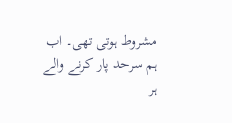مشروط ہوتی تھی۔ اب ہم سرحد پار کرنے والے ہر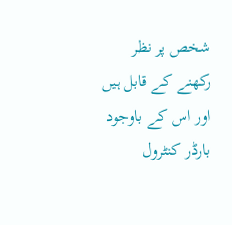شخص پر نظر رکھنے کے قابل ہیں اور اس کے باوجود بارڈر کنٹرول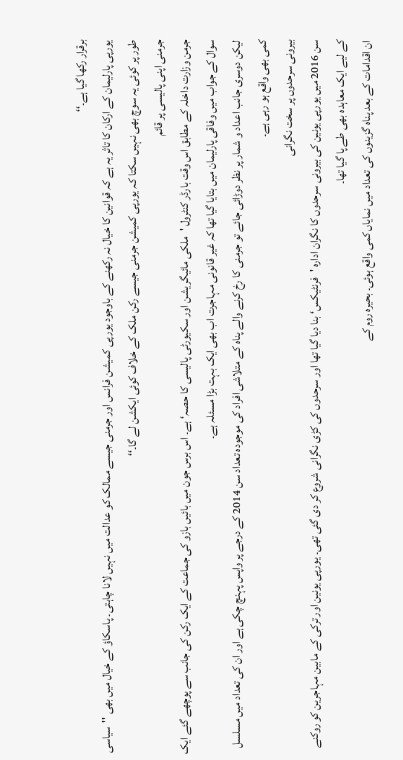برقرار رکھا گیا ہے۔‘‘
یورپی پارلیمان کے ارکان کا تاثر یہ ہے کہ قوانین کا خیال نہ رکھنے کے باوجود یورپی کمیشن فرانس اور جرمنی جیسے ممالک کو عدالت میں نہیں لانا چاہتی۔ پاسکاؤ کے خیال میں بھی ''سیاسی طور پر کوئی یہ سوچ بھی نہیں سکتا کہ یورپی کمیشن جرمنی جیسے رکن ملک کے خلاف کوئی ایکشن لے گا۔‘‘
جرمنی اپنی پالیسی پر قائم
جرمن وزارت داخلہ کے مطابق اس وقت بارڈر کنٹرول 'ملکی مائیگریشن اور سکیورٹی پالیسی کا حصہ‘ ہے۔ اس برس جون میں بائیں بازو کی جماعت کے ایک رکن کی جانب سے پوچھے گئے ایک سوال کے جواب میں وفاقی پارلیمان میں بتایا گیا تھا کہ غیر قانونی مہاجرت اب بھی ایک بہت بڑا مسئلہ ہے۔
لیکن دوسری جانب اعداد و شمار پر نظر دوڑائی جائے تو جرمنی کا رخ کرنے والے پناہ کے متلاشی افراد کی موجودہ تعداد سن 2014 کے درجے پر واپس پہنچ چکی ہے اور ان کی تعداد میں مسلسل کمی بھی واقع ہو رہی ہے۔
بیرونی سرحدوں پر سخت نگرانی
سن 2016 میں یورپی یونین کی بیرونی سرحدوں کا نگران ادارہ 'فرنٹیکس‘ بنا دیا گیا تھا اور سرحدوں کی کڑی نگرانی شروع کر دی گئی تھی۔ یورپی یونین اور ترکی کے مابین مہاجرین کو روکنے کے لیے ایک معاہدہ بھی طے پا گیا تھا۔
ان اقدامات کے بعد پناہ گزینوں کی تعداد میں نمایاں کمی واقع ہوئی۔ بحیرہ روم کے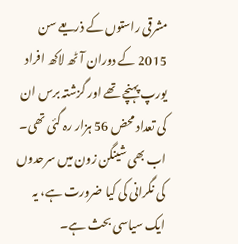مشرقی راستوں کے ذریعے سن 2015 کے دوران آٹھ لاکھ افراد یورپ پہنچے تھے اور گزشتہ برس ان کی تعداد محض 56 ہزار رہ گئی تھی۔
اب بھی شینگن زون میں سرحدوں کی نگرانی کی کیا ضرورت ہے، یہ ایک سیاسی بحث ہے۔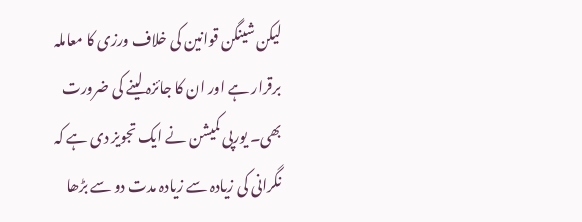لیکن شینگن قوانین کی خلاف ورزی کا معاملہ برقرار ہے اور ان کا جائزہ لینے کی ضرورت بھی۔ یورپی کمیشن نے ایک تجویز دی ہے کہ نگرانی کی زیادہ سے زیادہ مدت دو سے بڑھا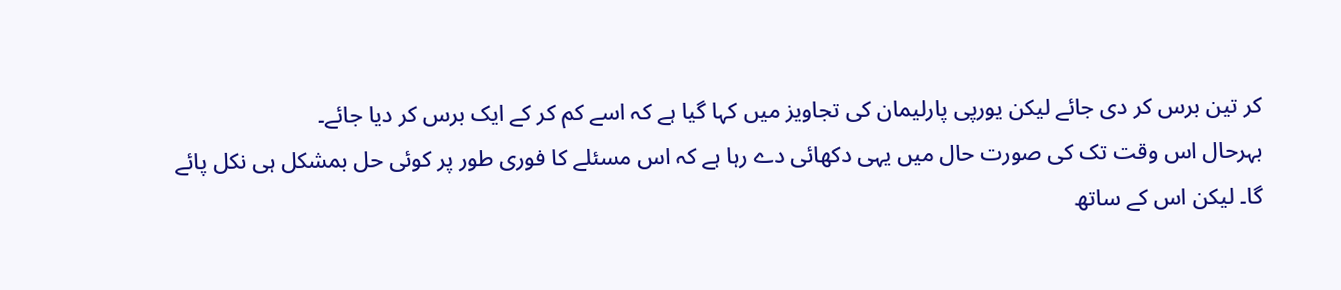کر تین برس کر دی جائے لیکن یورپی پارلیمان کی تجاویز میں کہا گیا ہے کہ اسے کم کر کے ایک برس کر دیا جائے۔
بہرحال اس وقت تک کی صورت حال میں یہی دکھائی دے رہا ہے کہ اس مسئلے کا فوری طور پر کوئی حل بمشکل ہی نکل پائے گا۔ لیکن اس کے ساتھ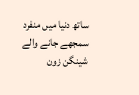ساتھ دنیا میں منفرد سمجھے جانے والے شینگن زون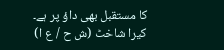کا مستقبل بھی داؤ پر ہے۔
کیرا شاخٹ (ش ح / ع ا)